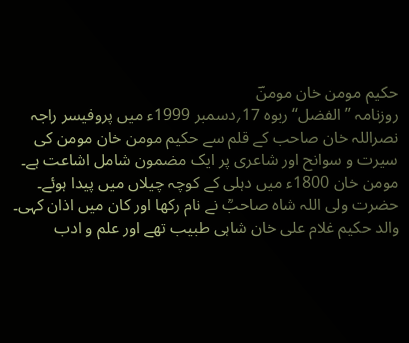حکیم مومن خان مومنؔ
روزنامہ ’’الفضل‘‘ ربوہ 17؍دسمبر 1999ء میں پروفیسر راجہ نصراللہ خان صاحب کے قلم سے حکیم مومن خان مومن کی سیرت و سوانح اور شاعری پر ایک مضمون شامل اشاعت ہے۔
مومن خان 1800ء میں دہلی کے کوچہ چیلاں میں پیدا ہوئے۔ حضرت ولی اللہ شاہ صاحبؒ نے نام رکھا اور کان میں اذان کہی۔ والد حکیم غلام علی خان شاہی طبیب تھے اور علم و ادب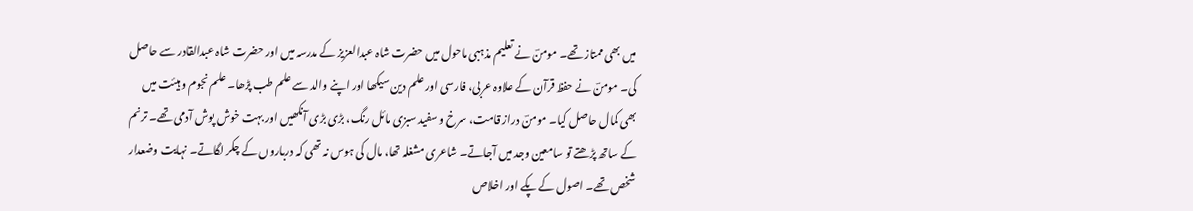میں بھی ممتاز تھے۔ مومنؔ نے تعلیم مذہبی ماحول میں حضرت شاہ عبدالعزیز کے مدرسہ میں اور حضرت شاہ عبدالقادر سے حاصل کی۔ مومنؔ نے حفظ قرآن کے علاوہ عربی، فارسی اور علم دین سیکھا اور اپنے والد سے علم طب پڑھا۔ علم نجوم و ہیئت میں بھی کمال حاصل کیا۔ مومنؔ دراز قامت، سرخ و سفید سبزی مائل رنگ، بڑی بڑی آنکھیں اور بہت خوش پوش آدمی تھے۔ ترنم کے ساتھ پڑھتے تو سامعین وجد میں آجاتے۔ شاعری مشغلہ تھا، مال کی ہوس نہ تھی کہ درباروں کے چکر لگاتے۔ نہایت وضعدار شخص تھے۔ اصول کے پکے اور اخلاص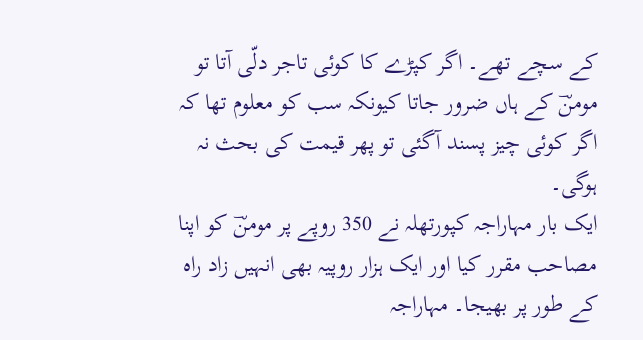کے سچے تھے۔ اگر کپڑے کا کوئی تاجر دلّی آتا تو مومنؔ کے ہاں ضرور جاتا کیونکہ سب کو معلوم تھا کہ اگر کوئی چیز پسند آگئی تو پھر قیمت کی بحث نہ ہوگی۔
ایک بار مہاراجہ کپورتھلہ نے 350 روپے پر مومنؔ کو اپنا مصاحب مقرر کیا اور ایک ہزار روپیہ بھی انہیں زاد راہ کے طور پر بھیجا۔ مہاراجہ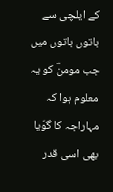کے ایلچی سے باتوں باتوں میں جب مومنؔ کو یہ معلوم ہوا کہ مہاراجہ کا گوّیا بھی اسی قدر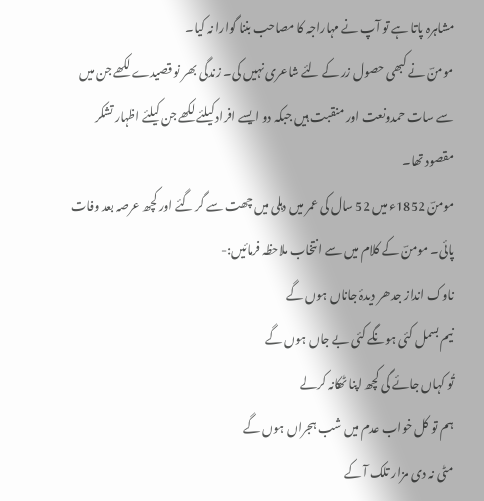مشاہرہ پاتا ہے تو آپ نے مہاراجہ کا مصاحب بننا گوارا نہ کیا۔
مومنؔ نے کبھی حصول زر کے لئے شاعری نہیں کی۔ زندگی بھر نو قصیدے لکھے جن میں سے سات حمدونعت اور منقبت ہیں جبکہ دو ایسے افراد کیلئے لکھے جن کیلئے اظہار تشکر مقصود تھا۔
مومنؔ 1852ء میں 52 سال کی عمر میں دہلی میں چھت سے گر گئے اور کچھ عرصہ بعد وفات پائی۔ مومنؔ کے کلام میں سے انتخاب ملاحظہ فرمائیں:-
ناوک انداز جدھر دیدۂ جاناں ہوں گے
نیم بسمل کئی ہونگے کئی بے جاں ہوں گے
تُو کہاں جائے گی کچھ اپنا ٹھکانہ کرلے
ہم تو کل خواب عدم میں شب ہجراں ہوں گے
مٹی نہ دی مزار تلک آ کے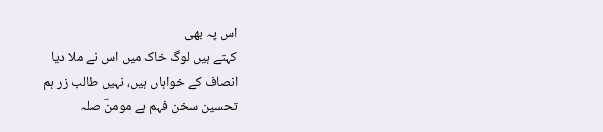اس پہ بھی
کہتے ہیں لوگ خاک میں اس نے ملا دیا
انصاف کے خواہاں ہیں، نہیں طالب زر ہم
تحسین سخن فہم ہے مومنؔ صلہ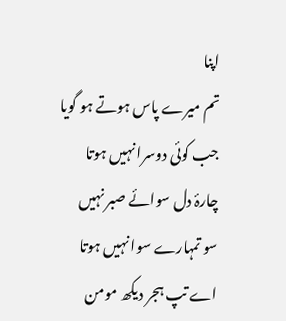اپنا
تم میرے پاس ہوتے ہو گویا
جب کوئی دوسرا نہیں ہوتا
چارۂ دل سوائے صبر نہیں
سو تمہارے سوا نہیں ہوتا
اے تپ ہجر دیکھ مومن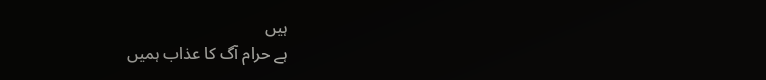ہیں
ہے حرام آگ کا عذاب ہمیں